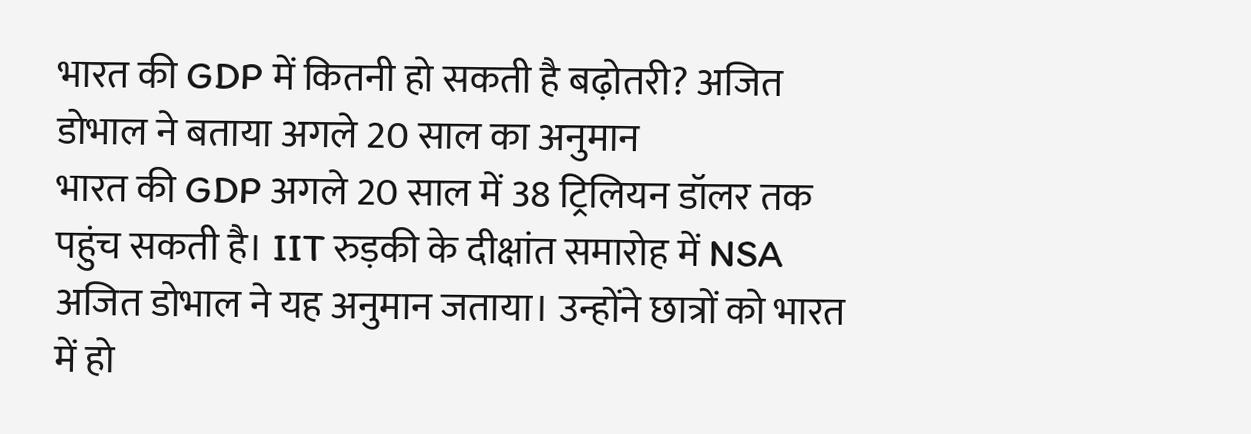भारत की GDP में कितनी हो सकती है बढ़ोतरी? अजित डोभाल ने बताया अगले 20 साल का अनुमान
भारत की GDP अगले 20 साल में 38 ट्रिलियन डॉलर तक पहुंच सकती है। IIT रुड़की के दीक्षांत समारोह में NSA अजित डोभाल ने यह अनुमान जताया। उन्होंने छात्रों को भारत में हो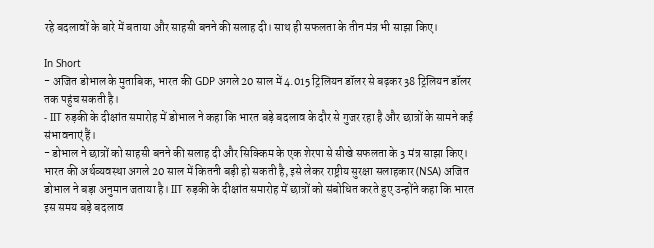रहे बदलावों के बारे में बताया और साहसी बनने की सलाह दी। साथ ही सफलता के तीन मंत्र भी साझा किए।

In Short
- अजित डोभाल के मुताबिक, भारत की GDP अगले 20 साल में 4.015 ट्रिलियन डॉलर से बढ़कर 38 ट्रिलियन डॉलर तक पहुंच सकती है।
- IIT रुड़की के दीक्षांत समारोह में डोभाल ने कहा कि भारत बड़े बदलाव के दौर से गुजर रहा है और छात्रों के सामने कई संभावनाएं हैं।
- डोभाल ने छात्रों को साहसी बनने की सलाह दी और सिक्किम के एक शेरपा से सीखे सफलता के 3 मंत्र साझा किए।
भारत की अर्थव्यवस्था अगले 20 साल में कितनी बड़ी हो सकती है, इसे लेकर राष्ट्रीय सुरक्षा सलाहकार (NSA) अजित डोभाल ने बड़ा अनुमान जताया है। IIT रुड़की के दीक्षांत समारोह में छात्रों को संबोधित करते हुए उन्होंने कहा कि भारत इस समय बड़े बदलाव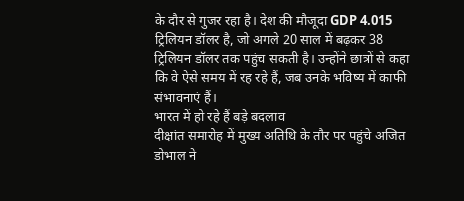के दौर से गुजर रहा है। देश की मौजूदा GDP 4.015 ट्रिलियन डॉलर है, जो अगले 20 साल में बढ़कर 38 ट्रिलियन डॉलर तक पहुंच सकती है। उन्होंने छात्रों से कहा कि वे ऐसे समय में रह रहे हैं, जब उनके भविष्य में काफी संभावनाएं हैं।
भारत में हो रहे हैं बड़े बदलाव
दीक्षांत समारोह में मुख्य अतिथि के तौर पर पहुंचे अजित डोभाल ने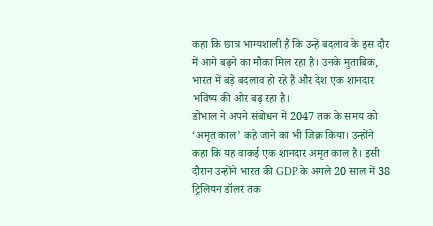कहा कि छात्र भाग्यशाली हैं कि उन्हें बदलाव के इस दौर में आगे बढ़ने का मौका मिल रहा है। उनके मुताबिक, भारत में बड़े बदलाव हो रहे हैं और देश एक शानदार भविष्य की ओर बढ़ रहा है।
डोभाल ने अपने संबोधन में 2047 तक के समय को ‘अमृत काल’ कहे जाने का भी जिक्र किया। उन्होंने कहा कि यह वाकई एक शानदार अमृत काल है। इसी दौरान उन्होंने भारत की GDP के अगले 20 साल में 38 ट्रिलियन डॉलर तक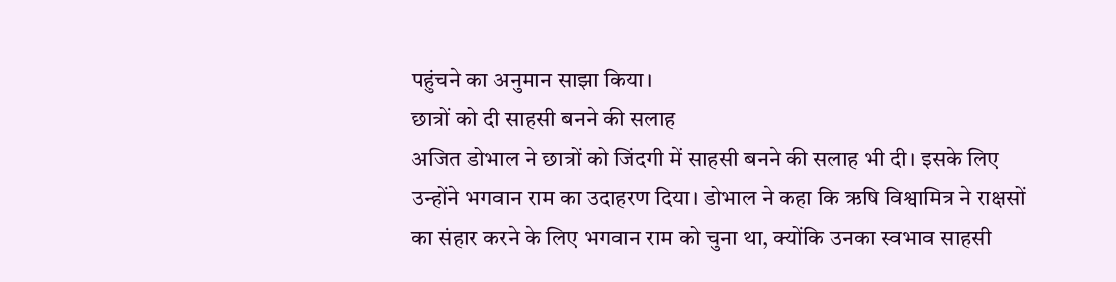पहुंचने का अनुमान साझा किया।
छात्रों को दी साहसी बनने की सलाह
अजित डोभाल ने छात्रों को जिंदगी में साहसी बनने की सलाह भी दी। इसके लिए उन्होंने भगवान राम का उदाहरण दिया। डोभाल ने कहा कि ऋषि विश्वामित्र ने राक्षसों का संहार करने के लिए भगवान राम को चुना था, क्योंकि उनका स्वभाव साहसी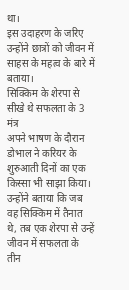था।
इस उदाहरण के जरिए उन्होंने छात्रों को जीवन में साहस के महत्व के बारे में बताया।
सिक्किम के शेरपा से सीखे थे सफलता के 3 मंत्र
अपने भाषण के दौरान डोभाल ने करियर के शुरुआती दिनों का एक किस्सा भी साझा किया। उन्होंने बताया कि जब वह सिक्किम में तैनात थे, तब एक शेरपा से उन्हें जीवन में सफलता के तीन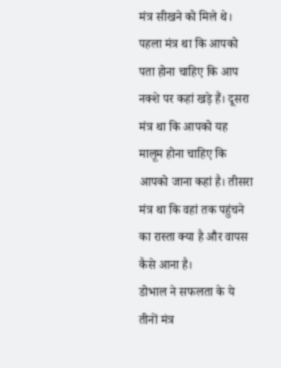मंत्र सीखने को मिले थे।
पहला मंत्र था कि आपको पता होना चाहिए कि आप नक्शे पर कहां खड़े हैं। दूसरा मंत्र था कि आपको यह मालूम होना चाहिए कि आपको जाना कहां है। तीसरा मंत्र था कि वहां तक पहुंचने का रास्ता क्या है और वापस कैसे आना है।
डोभाल ने सफलता के ये तीनों मंत्र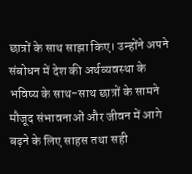छात्रों के साथ साझा किए। उन्होंने अपने संबोधन में देश की अर्थव्यवस्था के भविष्य के साथ-साथ छात्रों के सामने मौजूद संभावनाओं और जीवन में आगे बढ़ने के लिए साहस तथा सही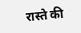रास्ते की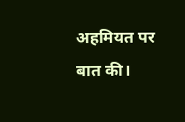अहमियत पर बात की।